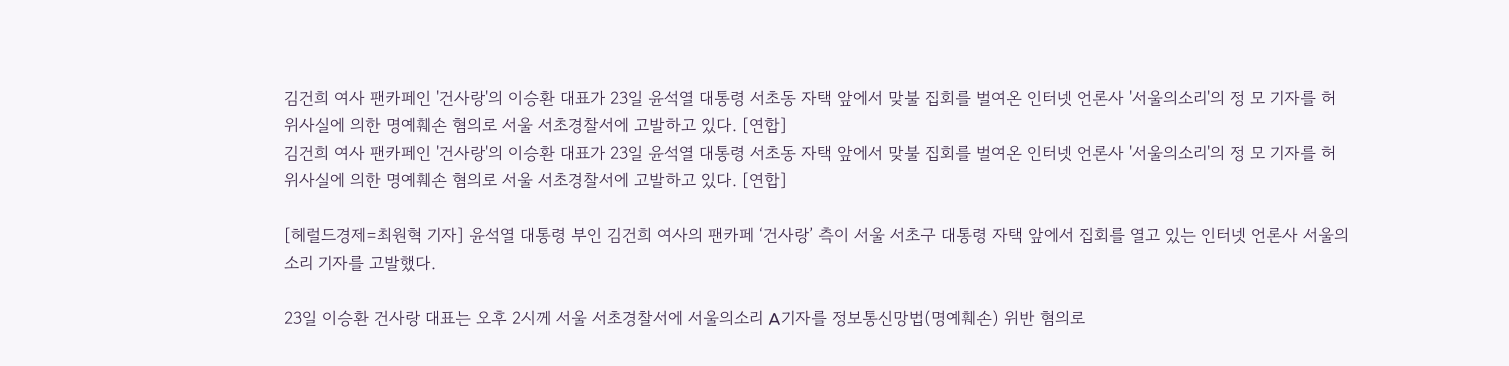김건희 여사 팬카페인 '건사랑'의 이승환 대표가 23일 윤석열 대통령 서초동 자택 앞에서 맞불 집회를 벌여온 인터넷 언론사 '서울의소리'의 정 모 기자를 허위사실에 의한 명예훼손 혐의로 서울 서초경찰서에 고발하고 있다. [연합]
김건희 여사 팬카페인 '건사랑'의 이승환 대표가 23일 윤석열 대통령 서초동 자택 앞에서 맞불 집회를 벌여온 인터넷 언론사 '서울의소리'의 정 모 기자를 허위사실에 의한 명예훼손 혐의로 서울 서초경찰서에 고발하고 있다. [연합]

[헤럴드경제=최원혁 기자] 윤석열 대통령 부인 김건희 여사의 팬카페 ‘건사랑’ 측이 서울 서초구 대통령 자택 앞에서 집회를 열고 있는 인터넷 언론사 서울의소리 기자를 고발했다.

23일 이승환 건사랑 대표는 오후 2시께 서울 서초경찰서에 서울의소리 A기자를 정보통신망법(명예훼손) 위반 혐의로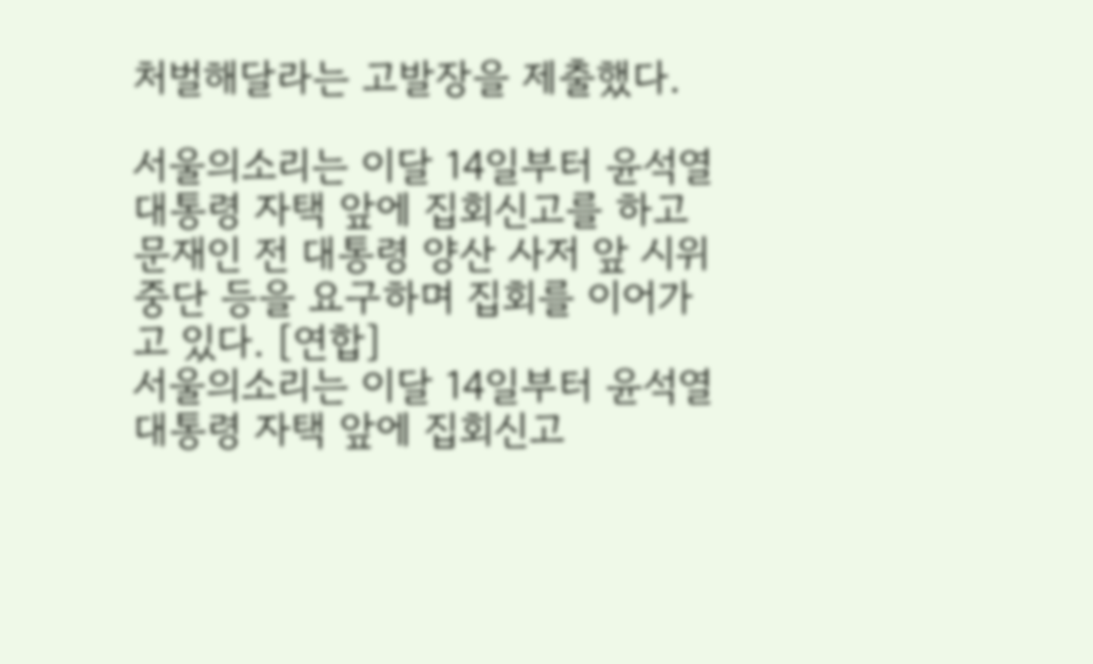처벌해달라는 고발장을 제출했다.

서울의소리는 이달 14일부터 윤석열 대통령 자택 앞에 집회신고를 하고 문재인 전 대통령 양산 사저 앞 시위 중단 등을 요구하며 집회를 이어가고 있다. [연합]
서울의소리는 이달 14일부터 윤석열 대통령 자택 앞에 집회신고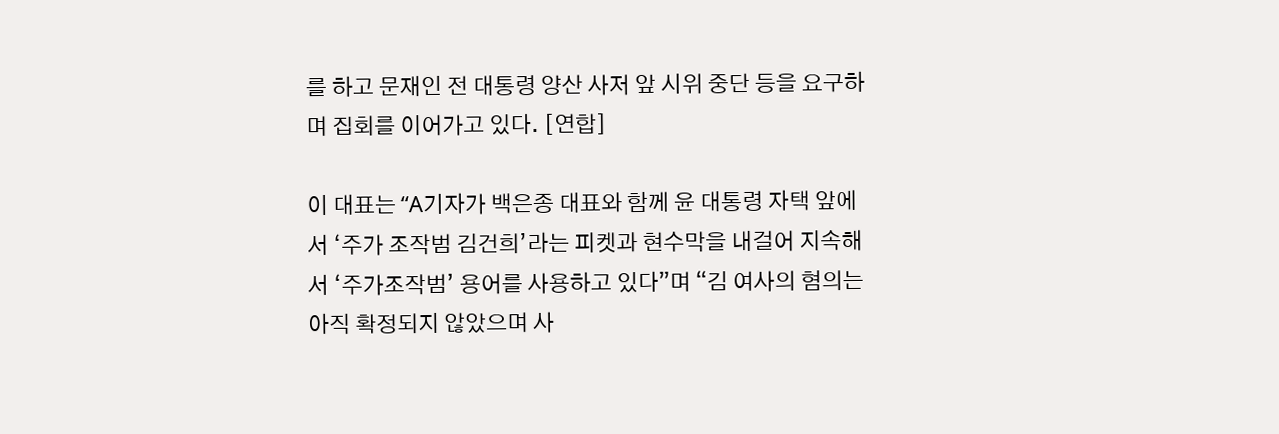를 하고 문재인 전 대통령 양산 사저 앞 시위 중단 등을 요구하며 집회를 이어가고 있다. [연합]

이 대표는 “A기자가 백은종 대표와 함께 윤 대통령 자택 앞에서 ‘주가 조작범 김건희’라는 피켓과 현수막을 내걸어 지속해서 ‘주가조작범’ 용어를 사용하고 있다”며 “김 여사의 혐의는 아직 확정되지 않았으며 사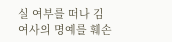실 여부를 떠나 김 여사의 명예를 훼손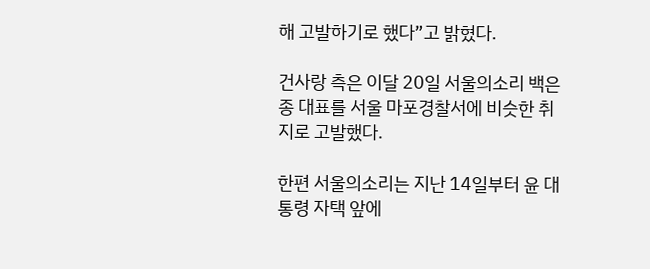해 고발하기로 했다”고 밝혔다.

건사랑 측은 이달 20일 서울의소리 백은종 대표를 서울 마포경찰서에 비슷한 취지로 고발했다.

한편 서울의소리는 지난 14일부터 윤 대통령 자택 앞에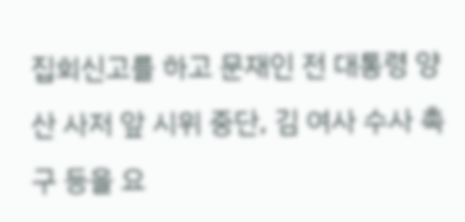집회신고를 하고 문재인 전 대통령 양산 사저 앞 시위 중단, 김 여사 수사 촉구 등을 요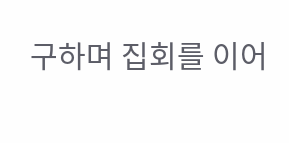구하며 집회를 이어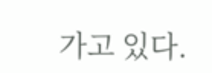가고 있다.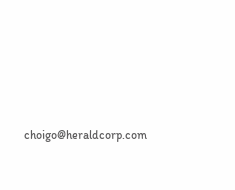choigo@heraldcorp.com